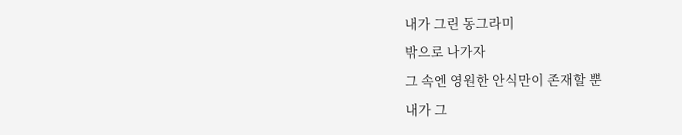내가 그린 동그라미
밖으로 나가자
그 속엔 영원한 안식만이 존재할 뿐
내가 그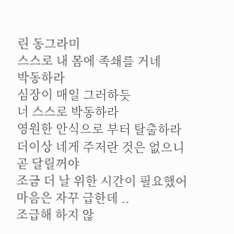린 동그라미
스스로 내 몸에 족쇄를 거네
박동하라
심장이 매일 그러하듯
너 스스로 박동하라
영원한 안식으로 부터 탈출하라
더이상 네게 주저란 것은 없으니
곧 달릴꺼야
조금 더 날 위한 시간이 필요했어
마음은 자꾸 급한데 ..
조급해 하지 않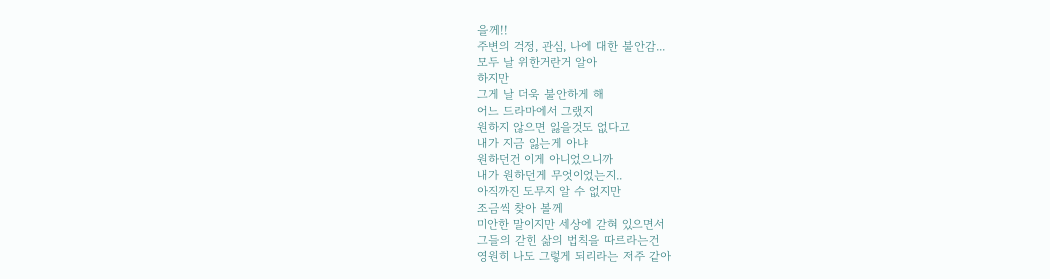을께!!
주변의 걱정, 관심, 나에 대한 불안감...
모두 날 위한거란거 알아
하지만
그게 날 더욱 불안하게 해
어느 드라마에서 그랬지
원하지 않으면 잃을것도 없다고
내가 지금 잃는게 아냐
원하던건 이게 아니었으니까
내가 원하던게 무엇이었는지..
아직까진 도무지 알 수 없지만
조금씩 찾아 볼께
미안한 말이지만 세상에 갇혀 있으면서
그들의 갇힌 삶의 법칙을 따르라는건
영원히 나도 그렇게 되리라는 저주 같아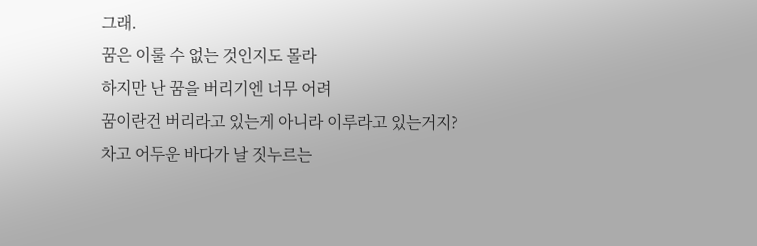그래.
꿈은 이룰 수 없는 것인지도 몰라
하지만 난 꿈을 버리기엔 너무 어려
꿈이란건 버리라고 있는게 아니라 이루라고 있는거지?
차고 어두운 바다가 날 짓누르는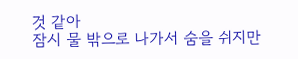것 같아
잠시 물 밖으로 나가서 숨을 쉬지만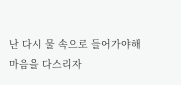난 다시 물 속으로 들어가야해
마음을 다스리자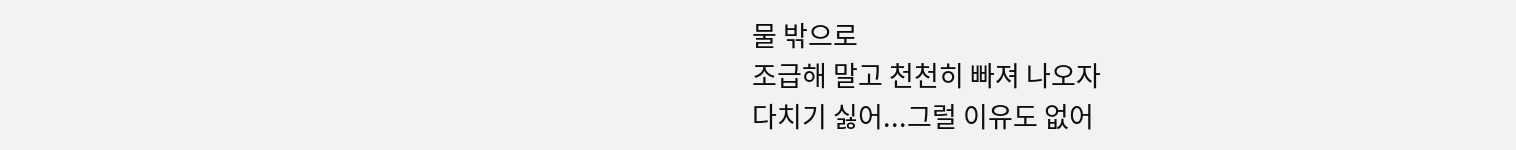물 밖으로
조급해 말고 천천히 빠져 나오자
다치기 싫어...그럴 이유도 없어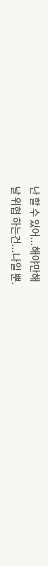난 할 수 있어...해야만해
날 위협 하는건...나일 뿐.